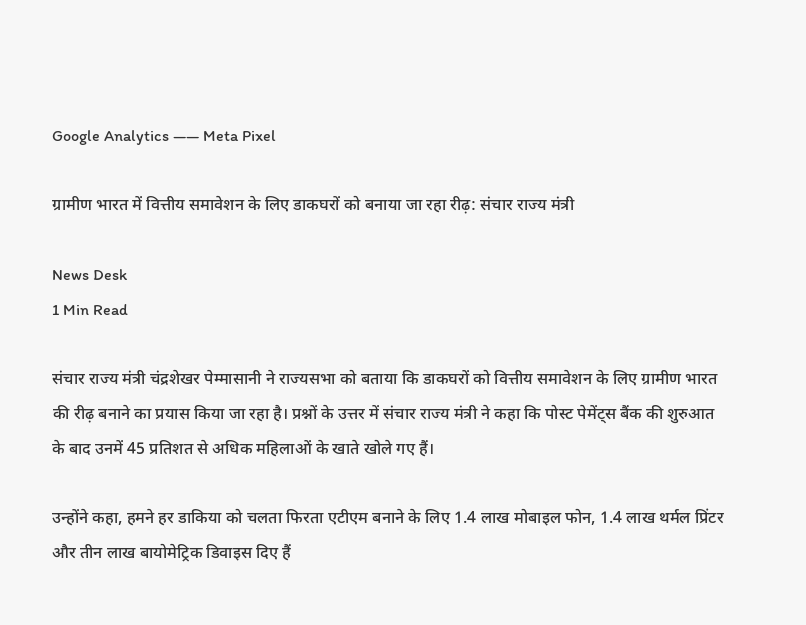Google Analytics —— Meta Pixel

ग्रामीण भारत में वित्तीय समावेशन के लिए डाकघरों को बनाया जा रहा रीढ़: संचार राज्य मंत्री

News Desk
1 Min Read

संचार राज्य मंत्री चंद्रशेखर पेम्मासानी ने राज्यसभा को बताया कि डाकघरों को वित्तीय समावेशन के लिए ग्रामीण भारत की रीढ़ बनाने का प्रयास किया जा रहा है। प्रश्नों के उत्तर में संचार राज्य मंत्री ने कहा कि पोस्ट पेमेंट्स बैंक की शुरुआत के बाद उनमें 45 प्रतिशत से अधिक महिलाओं के खाते खोले गए हैं।

उन्होंने कहा, हमने हर डाकिया को चलता फिरता एटीएम बनाने के लिए 1.4 लाख मोबाइल फोन, 1.4 लाख थर्मल प्रिंटर और तीन लाख बायोमेट्रिक डिवाइस दिए हैं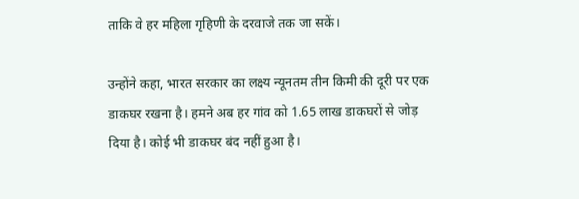ताकि वे हर महिला गृहिणी के दरवाजे तक जा सकें।

उन्होंने कहा, भारत सरकार का लक्ष्य न्यूनतम तीन किमी की दूरी पर एक डाकघर रखना है। हमने अब हर गांव को 1.65 लाख डाकघरों से जोड़ दिया है। कोई भी डाकघर बंद नहीं हुआ है।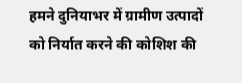हमने दुनियाभर में ग्रामीण उत्पादों को निर्यात करने की कोशिश की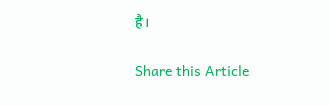है।

Share this Article